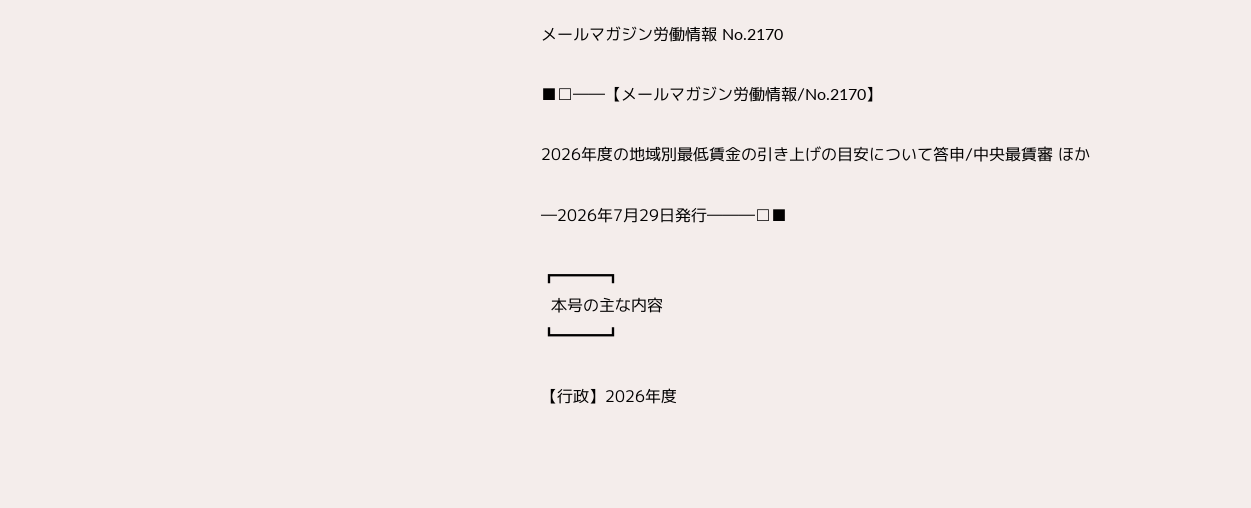メールマガジン労働情報 No.2170

■□――【メールマガジン労働情報/No.2170】

2026年度の地域別最低賃金の引き上げの目安について答申/中央最賃審 ほか

―2026年7月29日発行―――□■

┏━━━┓
  本号の主な内容
┗━━━┛

【行政】2026年度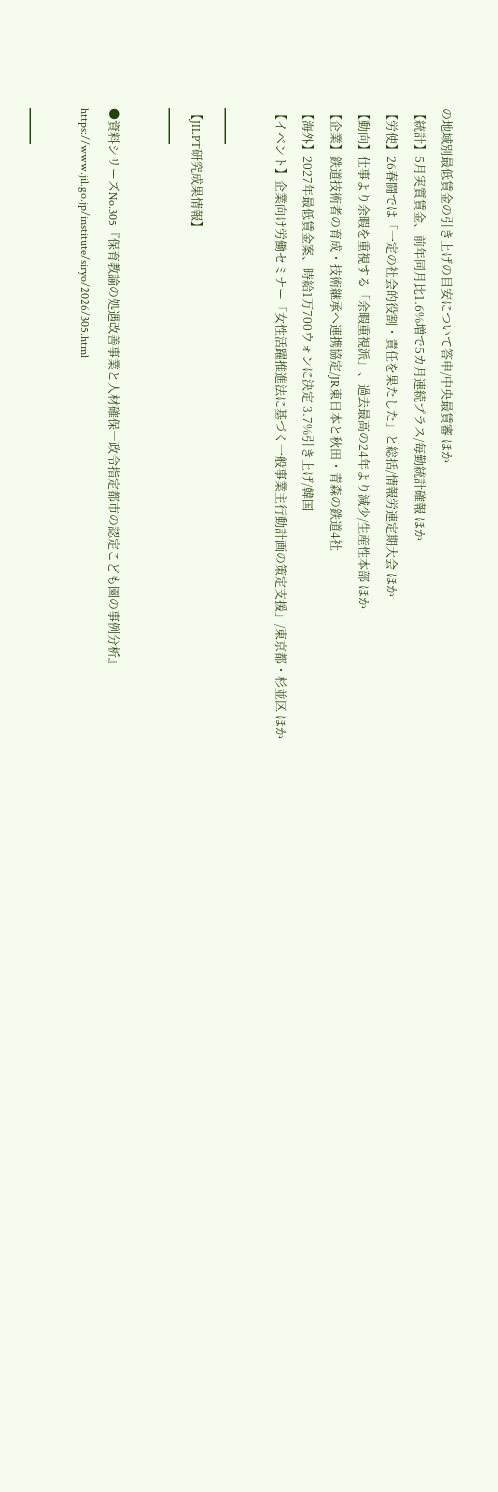の地域別最低賃金の引き上げの目安について答申/中央最賃審 ほか
【統計】5月実質賃金、前年同月比1.6%増で5カ月連続プラス/毎勤統計確報 ほか
【労使】26春闘では「一定の社会的役割・責任を果たした」と総括/情報労連定期大会 ほか
【動向】仕事より余暇を重視する「余暇重視派」、過去最高の24年より減少/生産性本部 ほか
【企業】鉄道技術者の育成・技術継承へ連携協定/JR東日本と秋田・青森の鉄道4社
【海外】2027年最低賃金案、時給1万700ウォンに決定 3.7%引き上げ/韓国
【イベント】企業向け労働セミナー「女性活躍推進法に基づく一般事業主行動計画の策定支援」/東京都・杉並区 ほか

━━━
【JILPT研究成果情報】
━━━

●資料シリーズNo.305『保育教諭の処遇改善事業と人材確保―政令指定都市の認定こども園の事例分析』
https://www.jil.go.jp/institute/siryo/2026/305.html

━━━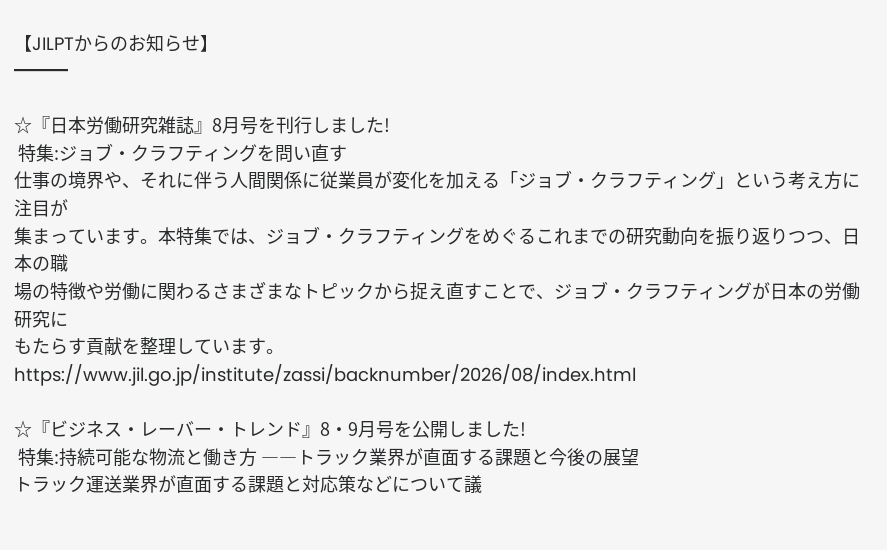【JILPTからのお知らせ】
━━━

☆『日本労働研究雑誌』8月号を刊行しました!
 特集:ジョブ・クラフティングを問い直す
仕事の境界や、それに伴う人間関係に従業員が変化を加える「ジョブ・クラフティング」という考え方に注目が
集まっています。本特集では、ジョブ・クラフティングをめぐるこれまでの研究動向を振り返りつつ、日本の職
場の特徴や労働に関わるさまざまなトピックから捉え直すことで、ジョブ・クラフティングが日本の労働研究に
もたらす貢献を整理しています。
https://www.jil.go.jp/institute/zassi/backnumber/2026/08/index.html

☆『ビジネス・レーバー・トレンド』8・9月号を公開しました!
 特集:持続可能な物流と働き方 ――トラック業界が直面する課題と今後の展望
トラック運送業界が直面する課題と対応策などについて議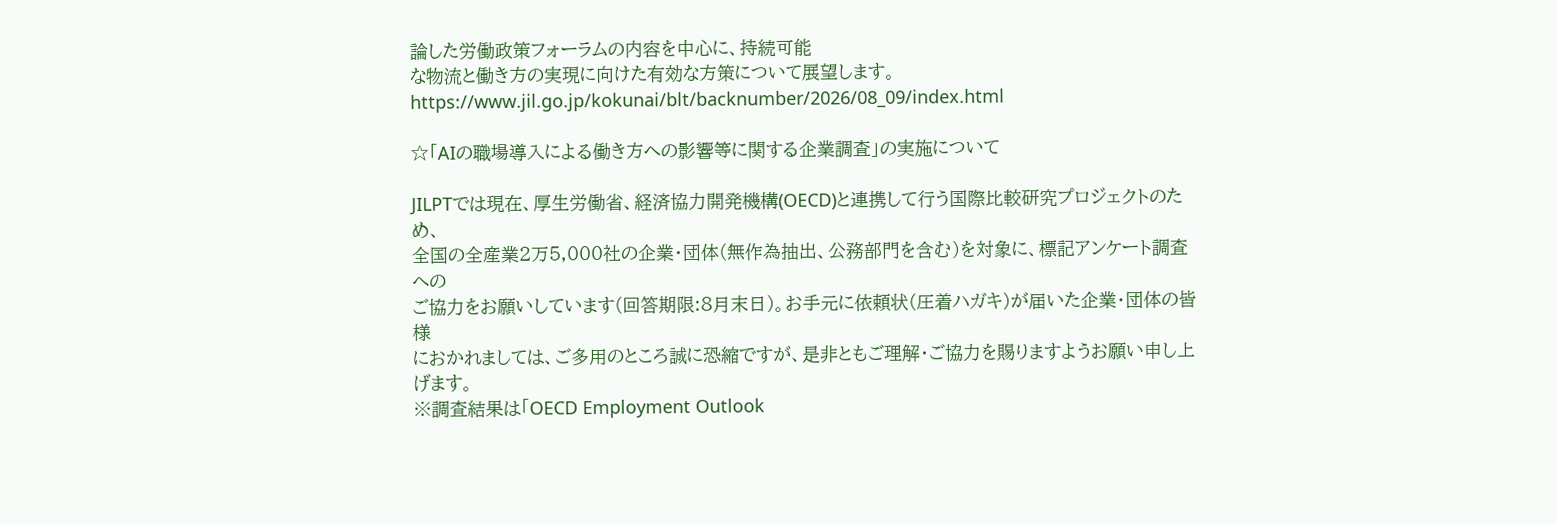論した労働政策フォーラムの内容を中心に、持続可能
な物流と働き方の実現に向けた有効な方策について展望します。
https://www.jil.go.jp/kokunai/blt/backnumber/2026/08_09/index.html

☆「AIの職場導入による働き方への影響等に関する企業調査」の実施について

JILPTでは現在、厚生労働省、経済協力開発機構(OECD)と連携して行う国際比較研究プロジェクトのため、
全国の全産業2万5,000社の企業・団体(無作為抽出、公務部門を含む)を対象に、標記アンケート調査への
ご協力をお願いしています(回答期限:8月末日)。お手元に依頼状(圧着ハガキ)が届いた企業・団体の皆様
におかれましては、ご多用のところ誠に恐縮ですが、是非ともご理解・ご協力を賜りますようお願い申し上げます。
※調査結果は「OECD Employment Outlook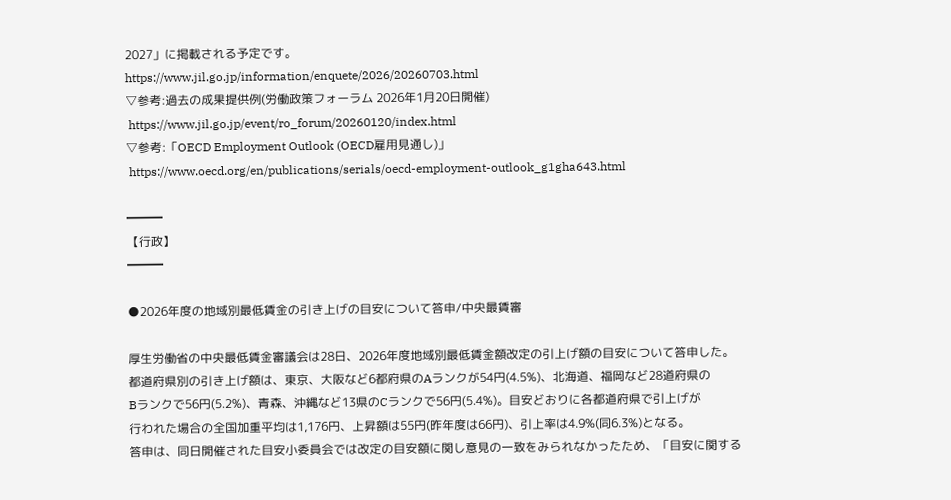2027」に掲載される予定です。
https://www.jil.go.jp/information/enquete/2026/20260703.html
▽参考:過去の成果提供例(労働政策フォーラム 2026年1月20日開催)
 https://www.jil.go.jp/event/ro_forum/20260120/index.html
▽参考:「OECD Employment Outlook (OECD雇用見通し)」
 https://www.oecd.org/en/publications/serials/oecd-employment-outlook_g1gha643.html

━━━
【行政】
━━━

●2026年度の地域別最低賃金の引き上げの目安について答申/中央最賃審

厚生労働省の中央最低賃金審議会は28日、2026年度地域別最低賃金額改定の引上げ額の目安について答申した。
都道府県別の引き上げ額は、東京、大阪など6都府県のAランクが54円(4.5%)、北海道、福岡など28道府県の
Bランクで56円(5.2%)、青森、沖縄など13県のCランクで56円(5.4%)。目安どおりに各都道府県で引上げが
行われた場合の全国加重平均は1,176円、上昇額は55円(昨年度は66円)、引上率は4.9%(同6.3%)となる。
答申は、同日開催された目安小委員会では改定の目安額に関し意見の一致をみられなかったため、「目安に関する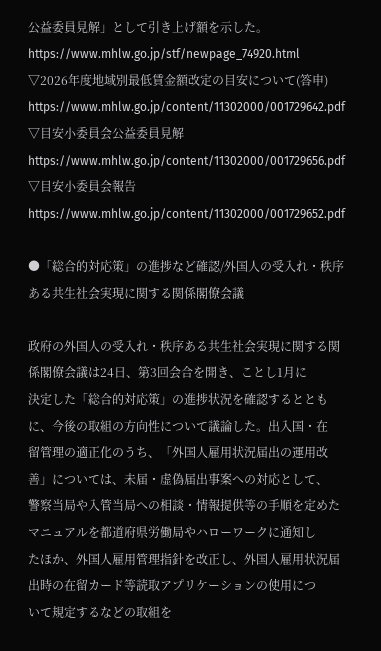公益委員見解」として引き上げ額を示した。
https://www.mhlw.go.jp/stf/newpage_74920.html
▽2026年度地域別最低賃金額改定の目安について(答申)
https://www.mhlw.go.jp/content/11302000/001729642.pdf
▽目安小委員会公益委員見解
https://www.mhlw.go.jp/content/11302000/001729656.pdf
▽目安小委員会報告
https://www.mhlw.go.jp/content/11302000/001729652.pdf

●「総合的対応策」の進捗など確認/外国人の受入れ・秩序ある共生社会実現に関する関係閣僚会議

政府の外国人の受入れ・秩序ある共生社会実現に関する関係閣僚会議は24日、第3回会合を開き、ことし1月に
決定した「総合的対応策」の進捗状況を確認するとともに、今後の取組の方向性について議論した。出入国・在
留管理の適正化のうち、「外国人雇用状況届出の運用改善」については、未届・虚偽届出事案への対応として、
警察当局や入管当局への相談・情報提供等の手順を定めたマニュアルを都道府県労働局やハローワークに通知し
たほか、外国人雇用管理指針を改正し、外国人雇用状況届出時の在留カード等読取アプリケーションの使用につ
いて規定するなどの取組を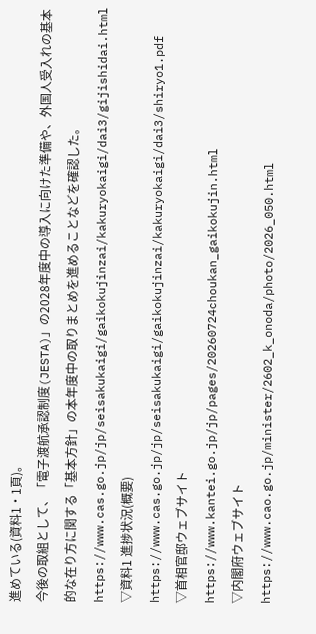進めている(資料1・1頁)。
今後の取組として、「電子渡航承認制度(JESTA)」の2028年度中の導入に向けた準備や、外国人受入れの基本
的な在り方に関する「基本方針」の本年度中の取りまとめを進めることなどを確認した。
https://www.cas.go.jp/jp/seisakukaigi/gaikokujinzai/kakuryokaigi/dai3/gijishidai.html
▽資料1 進捗状況(概要)
https://www.cas.go.jp/jp/seisakukaigi/gaikokujinzai/kakuryokaigi/dai3/shiryo1.pdf
▽首相官邸ウェブサイト
https://www.kantei.go.jp/jp/pages/20260724choukan_gaikokujin.html
▽内閣府ウェブサイト
https://www.cao.go.jp/minister/2602_k_onoda/photo/2026_050.html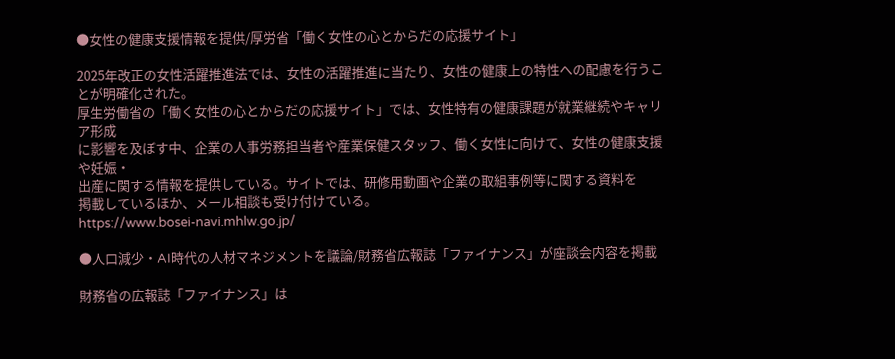●女性の健康支援情報を提供/厚労省「働く女性の心とからだの応援サイト」

2025年改正の女性活躍推進法では、女性の活躍推進に当たり、女性の健康上の特性への配慮を行うことが明確化された。
厚生労働省の「働く女性の心とからだの応援サイト」では、女性特有の健康課題が就業継続やキャリア形成
に影響を及ぼす中、企業の人事労務担当者や産業保健スタッフ、働く女性に向けて、女性の健康支援や妊娠・
出産に関する情報を提供している。サイトでは、研修用動画や企業の取組事例等に関する資料を
掲載しているほか、メール相談も受け付けている。
https://www.bosei-navi.mhlw.go.jp/

●人口減少・AI時代の人材マネジメントを議論/財務省広報誌「ファイナンス」が座談会内容を掲載

財務省の広報誌「ファイナンス」は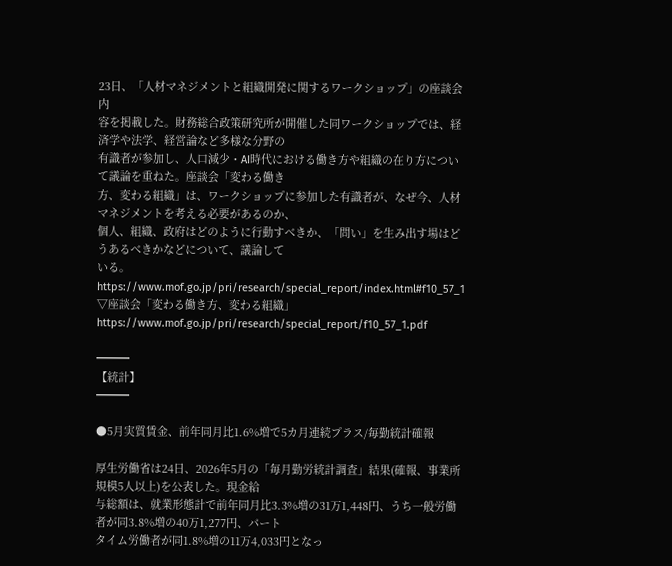23日、「人材マネジメントと組織開発に関するワークショップ」の座談会内
容を掲載した。財務総合政策研究所が開催した同ワークショップでは、経済学や法学、経営論など多様な分野の
有識者が参加し、人口減少・AI時代における働き方や組織の在り方について議論を重ねた。座談会「変わる働き
方、変わる組織」は、ワークショップに参加した有識者が、なぜ今、人材マネジメントを考える必要があるのか、
個人、組織、政府はどのように行動すべきか、「問い」を生み出す場はどうあるべきかなどについて、議論して
いる。
https://www.mof.go.jp/pri/research/special_report/index.html#f10_57_1
▽座談会「変わる働き方、変わる組織」
https://www.mof.go.jp/pri/research/special_report/f10_57_1.pdf

━━━
【統計】
━━━

●5月実質賃金、前年同月比1.6%増で5カ月連続プラス/毎勤統計確報

厚生労働省は24日、2026年5月の「毎月勤労統計調査」結果(確報、事業所規模5人以上)を公表した。現金給
与総額は、就業形態計で前年同月比3.3%増の31万1,448円、うち一般労働者が同3.8%増の40万1,277円、パート
タイム労働者が同1.8%増の11万4,033円となっ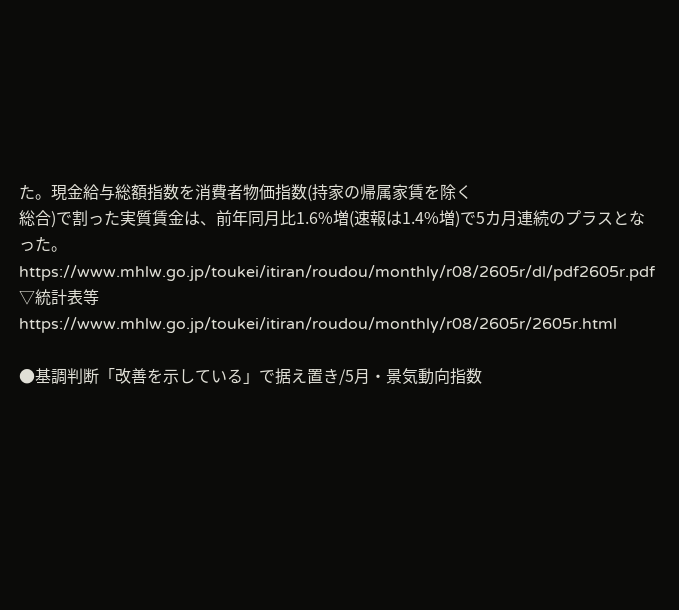た。現金給与総額指数を消費者物価指数(持家の帰属家賃を除く
総合)で割った実質賃金は、前年同月比1.6%増(速報は1.4%増)で5カ月連続のプラスとなった。
https://www.mhlw.go.jp/toukei/itiran/roudou/monthly/r08/2605r/dl/pdf2605r.pdf
▽統計表等
https://www.mhlw.go.jp/toukei/itiran/roudou/monthly/r08/2605r/2605r.html

●基調判断「改善を示している」で据え置き/5月・景気動向指数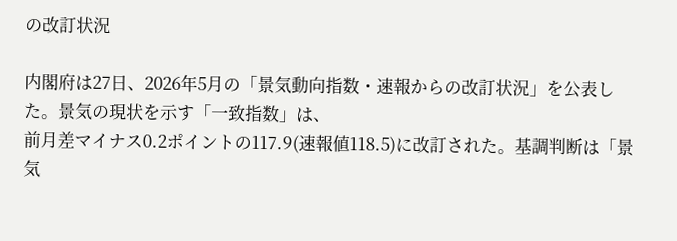の改訂状況

内閣府は27日、2026年5月の「景気動向指数・速報からの改訂状況」を公表した。景気の現状を示す「一致指数」は、
前月差マイナス0.2ポイントの117.9(速報値118.5)に改訂された。基調判断は「景気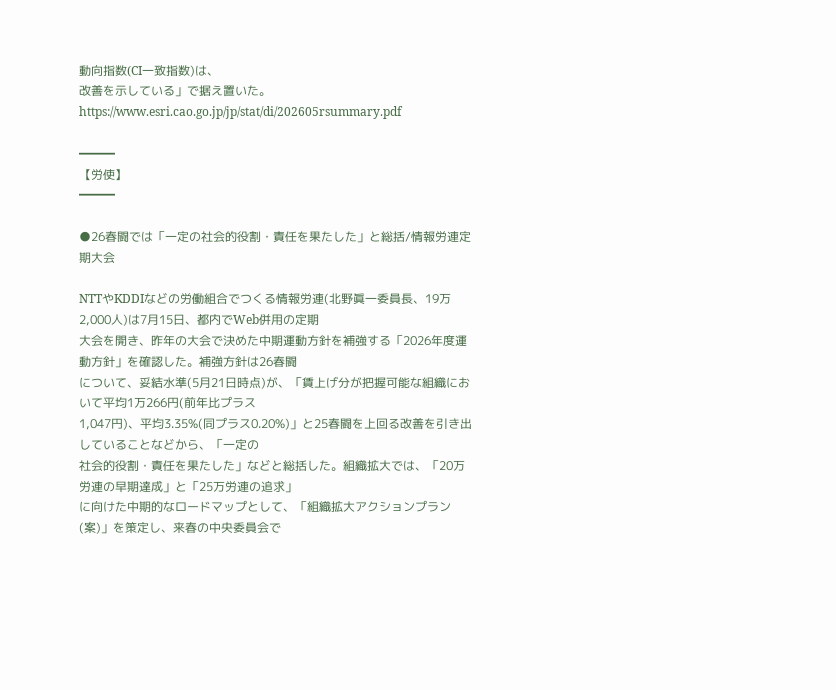動向指数(CI一致指数)は、
改善を示している」で据え置いた。
https://www.esri.cao.go.jp/jp/stat/di/202605rsummary.pdf

━━━
【労使】
━━━

●26春闘では「一定の社会的役割・責任を果たした」と総括/情報労連定期大会

NTTやKDDIなどの労働組合でつくる情報労連(北野眞一委員長、19万2,000人)は7月15日、都内でWeb併用の定期
大会を開き、昨年の大会で決めた中期運動方針を補強する「2026年度運動方針」を確認した。補強方針は26春闘
について、妥結水準(5月21日時点)が、「賃上げ分が把握可能な組織において平均1万266円(前年比プラス
1,047円)、平均3.35%(同プラス0.20%)」と25春闘を上回る改善を引き出していることなどから、「一定の
社会的役割・責任を果たした」などと総括した。組織拡大では、「20万労連の早期達成」と「25万労連の追求」
に向けた中期的なロードマップとして、「組織拡大アクションプラン(案)」を策定し、来春の中央委員会で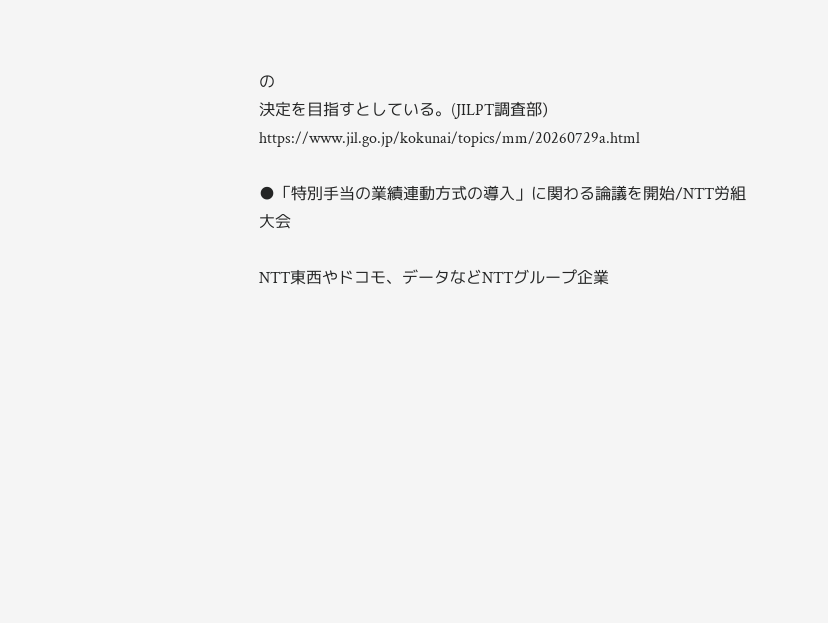の
決定を目指すとしている。(JILPT調査部)
https://www.jil.go.jp/kokunai/topics/mm/20260729a.html

●「特別手当の業績連動方式の導入」に関わる論議を開始/NTT労組大会

NTT東西やドコモ、データなどNTTグループ企業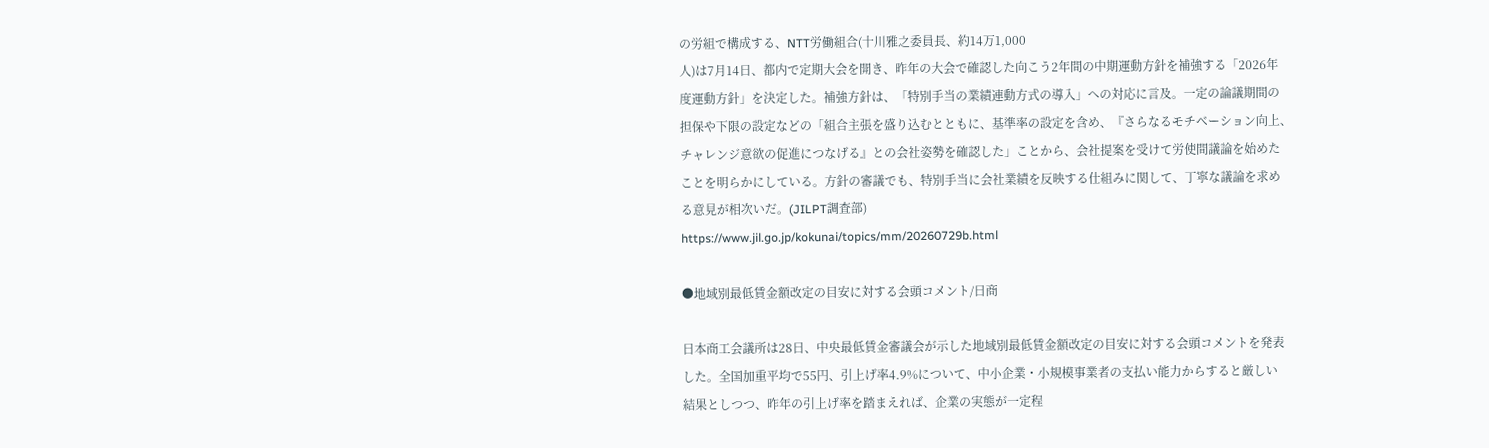の労組で構成する、NTT労働組合(十川雅之委員長、約14万1,000
人)は7月14日、都内で定期大会を開き、昨年の大会で確認した向こう2年間の中期運動方針を補強する「2026年
度運動方針」を決定した。補強方針は、「特別手当の業績連動方式の導入」への対応に言及。一定の論議期間の
担保や下限の設定などの「組合主張を盛り込むとともに、基準率の設定を含め、『さらなるモチベーション向上、
チャレンジ意欲の促進につなげる』との会社姿勢を確認した」ことから、会社提案を受けて労使間議論を始めた
ことを明らかにしている。方針の審議でも、特別手当に会社業績を反映する仕組みに関して、丁寧な議論を求め
る意見が相次いだ。(JILPT調査部)
https://www.jil.go.jp/kokunai/topics/mm/20260729b.html

●地域別最低賃金額改定の目安に対する会頭コメント/日商

日本商工会議所は28日、中央最低賃金審議会が示した地域別最低賃金額改定の目安に対する会頭コメントを発表
した。全国加重平均で55円、引上げ率4.9%について、中小企業・小規模事業者の支払い能力からすると厳しい
結果としつつ、昨年の引上げ率を踏まえれば、企業の実態が一定程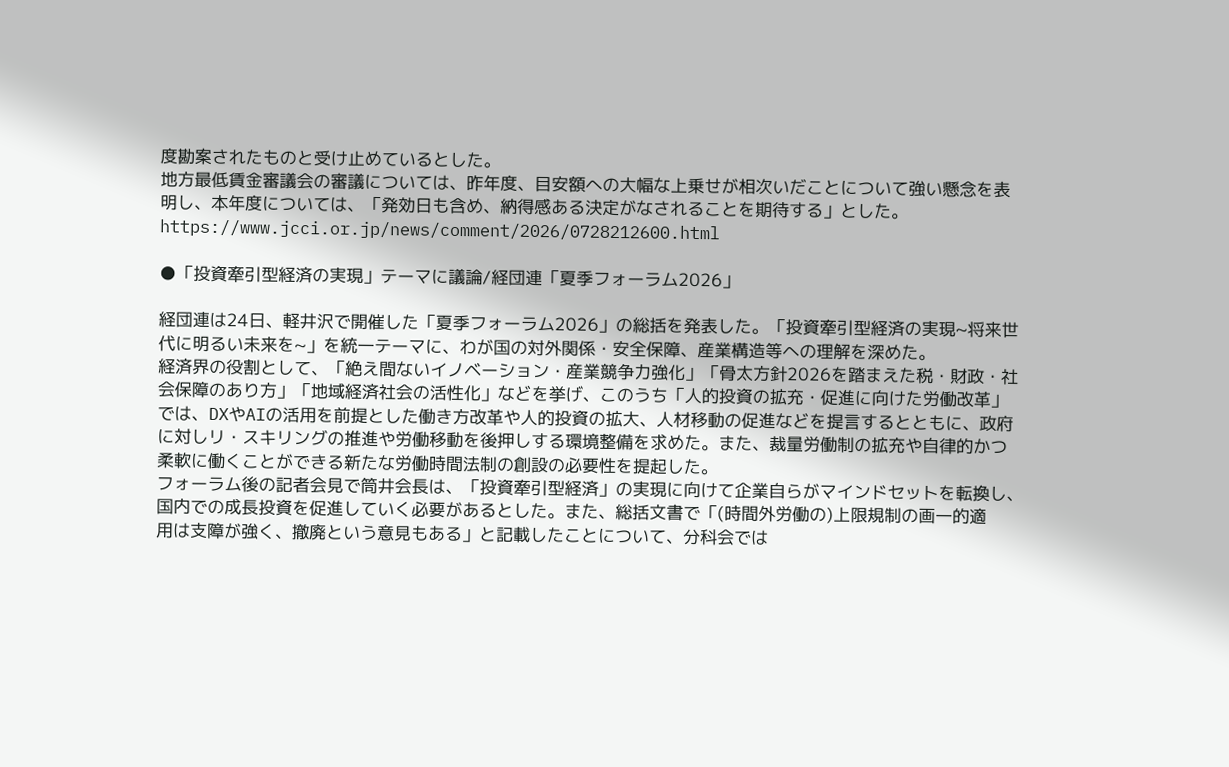度勘案されたものと受け止めているとした。
地方最低賃金審議会の審議については、昨年度、目安額への大幅な上乗せが相次いだことについて強い懸念を表
明し、本年度については、「発効日も含め、納得感ある決定がなされることを期待する」とした。
https://www.jcci.or.jp/news/comment/2026/0728212600.html

●「投資牽引型経済の実現」テーマに議論/経団連「夏季フォーラム2026」

経団連は24日、軽井沢で開催した「夏季フォーラム2026」の総括を発表した。「投資牽引型経済の実現~将来世
代に明るい未来を~」を統一テーマに、わが国の対外関係・安全保障、産業構造等への理解を深めた。
経済界の役割として、「絶え間ないイノベーション・産業競争力強化」「骨太方針2026を踏まえた税・財政・社
会保障のあり方」「地域経済社会の活性化」などを挙げ、このうち「人的投資の拡充・促進に向けた労働改革」
では、DXやAIの活用を前提とした働き方改革や人的投資の拡大、人材移動の促進などを提言するとともに、政府
に対しリ・スキリングの推進や労働移動を後押しする環境整備を求めた。また、裁量労働制の拡充や自律的かつ
柔軟に働くことができる新たな労働時間法制の創設の必要性を提起した。
フォーラム後の記者会見で筒井会長は、「投資牽引型経済」の実現に向けて企業自らがマインドセットを転換し、
国内での成長投資を促進していく必要があるとした。また、総括文書で「(時間外労働の)上限規制の画一的適
用は支障が強く、撤廃という意見もある」と記載したことについて、分科会では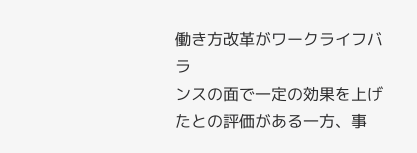働き方改革がワークライフバラ
ンスの面で一定の効果を上げたとの評価がある一方、事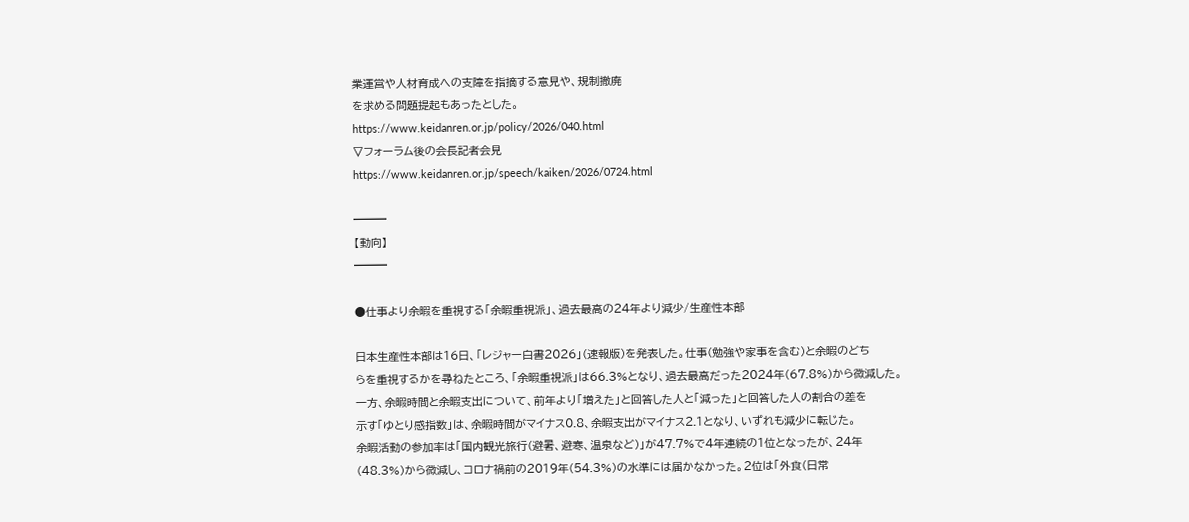業運営や人材育成への支障を指摘する意見や、規制撤廃
を求める問題提起もあったとした。
https://www.keidanren.or.jp/policy/2026/040.html
▽フォーラム後の会長記者会見
https://www.keidanren.or.jp/speech/kaiken/2026/0724.html

━━━
【動向】
━━━

●仕事より余暇を重視する「余暇重視派」、過去最高の24年より減少/生産性本部

日本生産性本部は16日、「レジャー白書2026」(速報版)を発表した。仕事(勉強や家事を含む)と余暇のどち
らを重視するかを尋ねたところ、「余暇重視派」は66.3%となり、過去最高だった2024年(67.8%)から微減した。
一方、余暇時間と余暇支出について、前年より「増えた」と回答した人と「減った」と回答した人の割合の差を
示す「ゆとり感指数」は、余暇時間がマイナス0.8、余暇支出がマイナス2.1となり、いずれも減少に転じた。
余暇活動の参加率は「国内観光旅行(避暑、避寒、温泉など)」が47.7%で4年連続の1位となったが、24年
(48.3%)から微減し、コロナ禍前の2019年(54.3%)の水準には届かなかった。2位は「外食(日常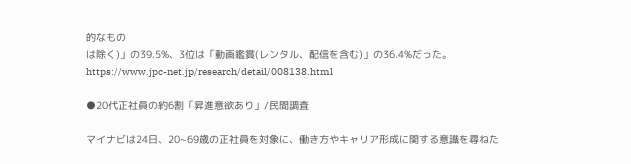的なもの
は除く)」の39.5%、3位は「動画鑑賞(レンタル、配信を含む)」の36.4%だった。
https://www.jpc-net.jp/research/detail/008138.html

●20代正社員の約6割「昇進意欲あり」/民間調査

マイナビは24日、20~69歳の正社員を対象に、働き方やキャリア形成に関する意識を尋ねた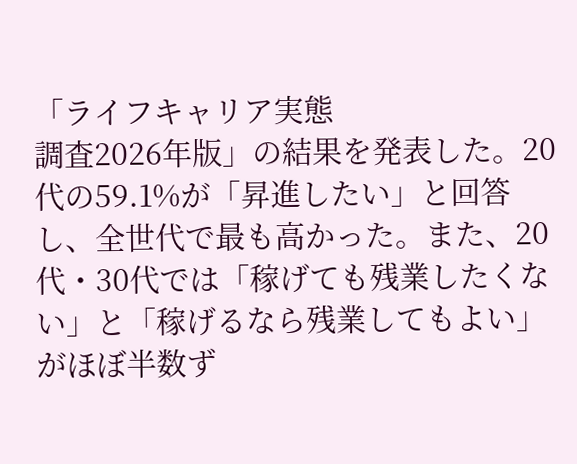「ライフキャリア実態
調査2026年版」の結果を発表した。20代の59.1%が「昇進したい」と回答し、全世代で最も高かった。また、20
代・30代では「稼げても残業したくない」と「稼げるなら残業してもよい」がほぼ半数ず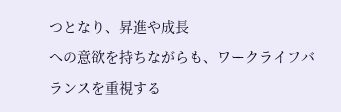つとなり、昇進や成長
への意欲を持ちながらも、ワークライフバランスを重視する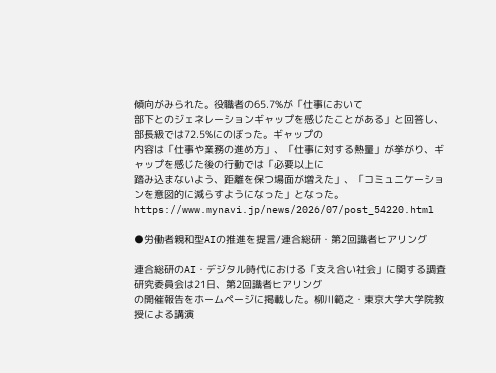傾向がみられた。役職者の65.7%が「仕事において
部下とのジェネレーションギャップを感じたことがある」と回答し、部長級では72.5%にのぼった。ギャップの
内容は「仕事や業務の進め方」、「仕事に対する熱量」が挙がり、ギャップを感じた後の行動では「必要以上に
踏み込まないよう、距離を保つ場面が増えた」、「コミュニケーションを意図的に減らすようになった」となった。
https://www.mynavi.jp/news/2026/07/post_54220.html

●労働者親和型AIの推進を提言/連合総研・第2回識者ヒアリング

連合総研のAI・デジタル時代における「支え合い社会」に関する調査研究委員会は21日、第2回識者ヒアリング
の開催報告をホームページに掲載した。柳川範之・東京大学大学院教授による講演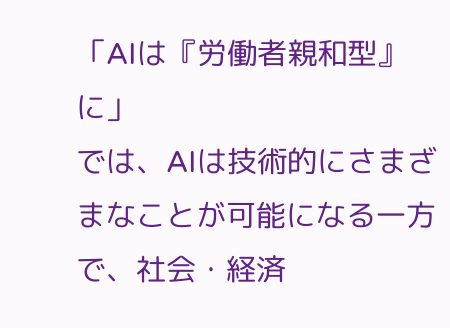「AIは『労働者親和型』に」
では、AIは技術的にさまざまなことが可能になる一方で、社会・経済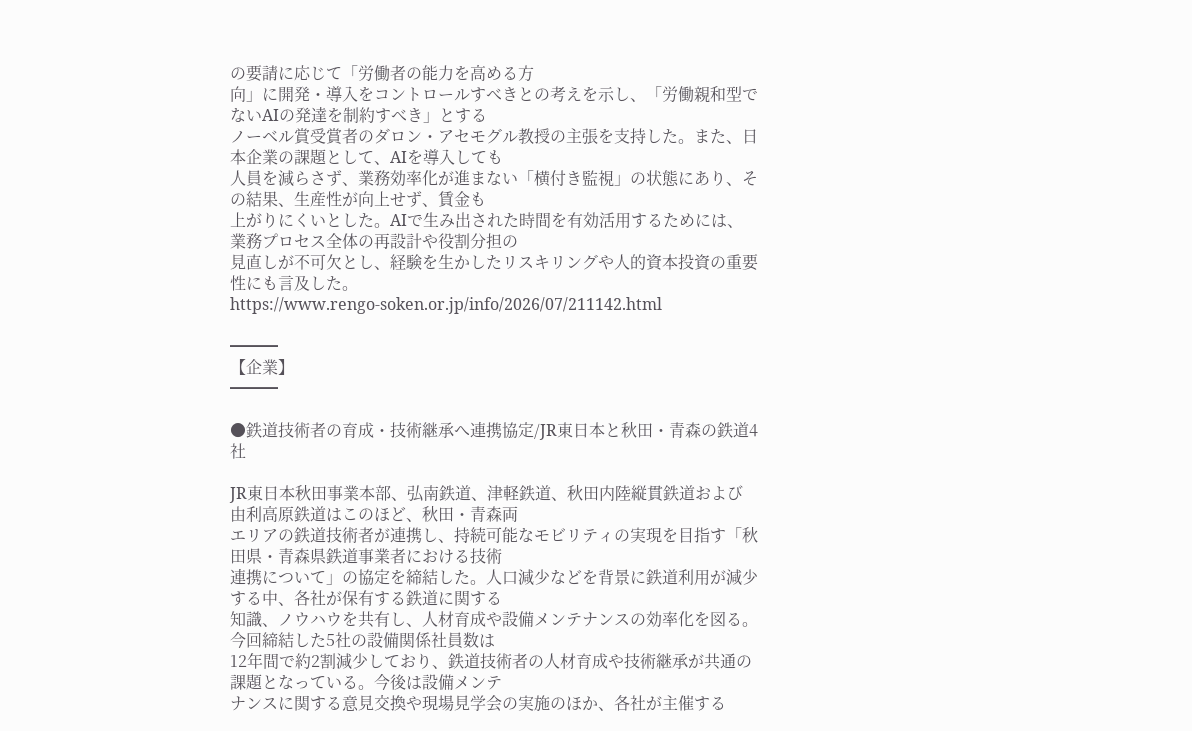の要請に応じて「労働者の能力を高める方
向」に開発・導入をコントロールすべきとの考えを示し、「労働親和型でないAIの発達を制約すべき」とする
ノーベル賞受賞者のダロン・アセモグル教授の主張を支持した。また、日本企業の課題として、AIを導入しても
人員を減らさず、業務効率化が進まない「横付き監視」の状態にあり、その結果、生産性が向上せず、賃金も
上がりにくいとした。AIで生み出された時間を有効活用するためには、業務プロセス全体の再設計や役割分担の
見直しが不可欠とし、経験を生かしたリスキリングや人的資本投資の重要性にも言及した。
https://www.rengo-soken.or.jp/info/2026/07/211142.html

━━━
【企業】
━━━

●鉄道技術者の育成・技術継承へ連携協定/JR東日本と秋田・青森の鉄道4社

JR東日本秋田事業本部、弘南鉄道、津軽鉄道、秋田内陸縦貫鉄道および由利高原鉄道はこのほど、秋田・青森両
エリアの鉄道技術者が連携し、持続可能なモビリティの実現を目指す「秋田県・青森県鉄道事業者における技術
連携について」の協定を締結した。人口減少などを背景に鉄道利用が減少する中、各社が保有する鉄道に関する
知識、ノウハウを共有し、人材育成や設備メンテナンスの効率化を図る。今回締結した5社の設備関係社員数は
12年間で約2割減少しており、鉄道技術者の人材育成や技術継承が共通の課題となっている。今後は設備メンテ
ナンスに関する意見交換や現場見学会の実施のほか、各社が主催する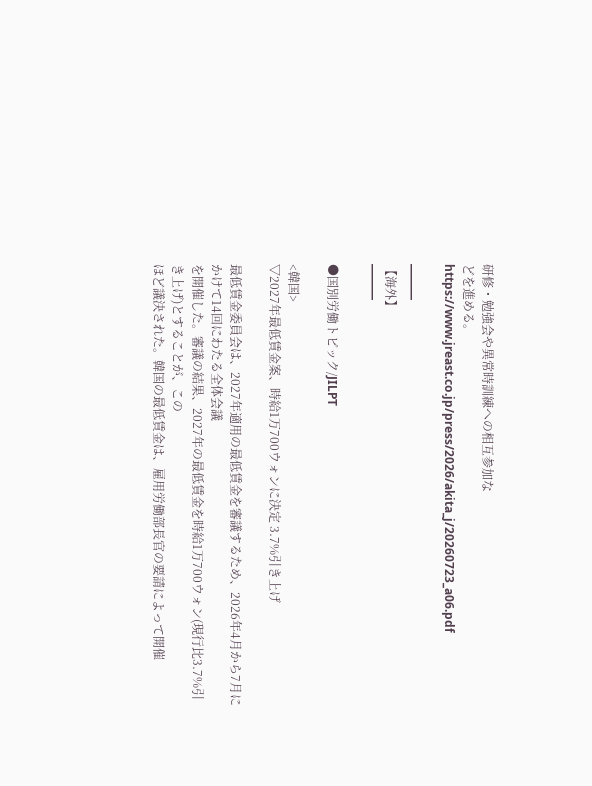研修・勉強会や異常時訓練への相互参加な
どを進める。
https://www.jreast.co.jp/press/2026/akita_j/20260723_a06.pdf

━━━
【海外】
━━━

●国別労働トピック/JILPT

<韓国>
▽2027年最低賃金案、時給1万700ウォンに決定 3.7%引き上げ

最低賃金委員会は、2027年適用の最低賃金を審議するため、2026年4月から7月にかけて14回にわたる全体会議
を開催した。審議の結果、2027年の最低賃金を時給1万700ウォン(現行比3.7%引き上げ)とすることが、この
ほど議決された。韓国の最低賃金は、雇用労働部長官の要請によって開催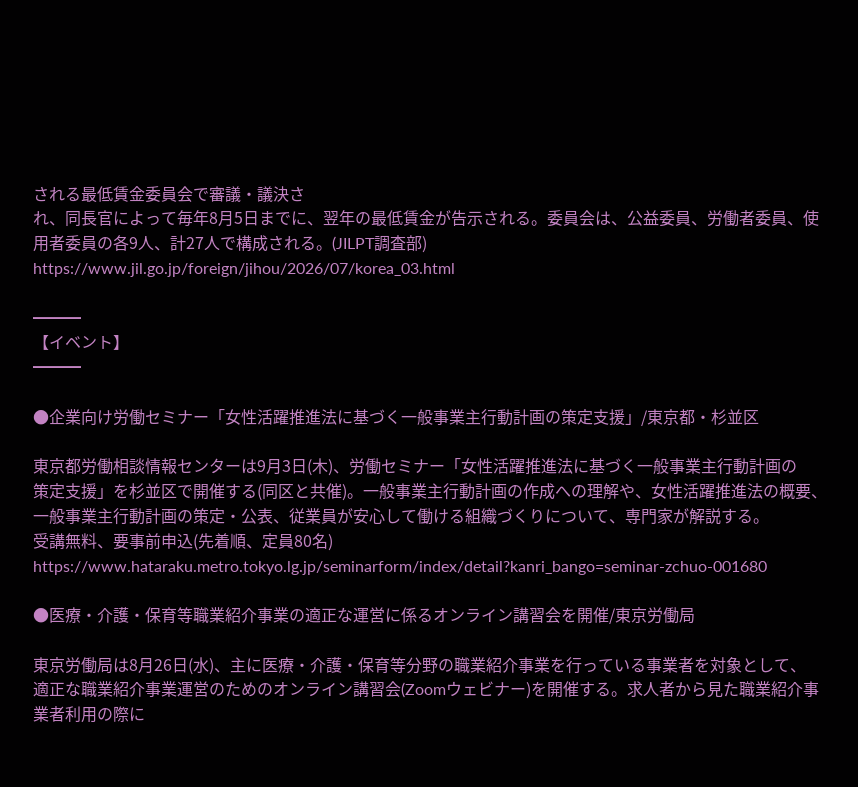される最低賃金委員会で審議・議決さ
れ、同長官によって毎年8月5日までに、翌年の最低賃金が告示される。委員会は、公益委員、労働者委員、使
用者委員の各9人、計27人で構成される。(JILPT調査部)
https://www.jil.go.jp/foreign/jihou/2026/07/korea_03.html

━━━
【イベント】
━━━

●企業向け労働セミナー「女性活躍推進法に基づく一般事業主行動計画の策定支援」/東京都・杉並区

東京都労働相談情報センターは9月3日(木)、労働セミナー「女性活躍推進法に基づく一般事業主行動計画の
策定支援」を杉並区で開催する(同区と共催)。一般事業主行動計画の作成への理解や、女性活躍推進法の概要、
一般事業主行動計画の策定・公表、従業員が安心して働ける組織づくりについて、専門家が解説する。
受講無料、要事前申込(先着順、定員80名)
https://www.hataraku.metro.tokyo.lg.jp/seminarform/index/detail?kanri_bango=seminar-zchuo-001680

●医療・介護・保育等職業紹介事業の適正な運営に係るオンライン講習会を開催/東京労働局

東京労働局は8月26日(水)、主に医療・介護・保育等分野の職業紹介事業を行っている事業者を対象として、
適正な職業紹介事業運営のためのオンライン講習会(Zoomウェビナー)を開催する。求人者から見た職業紹介事
業者利用の際に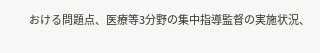おける問題点、医療等3分野の集中指導監督の実施状況、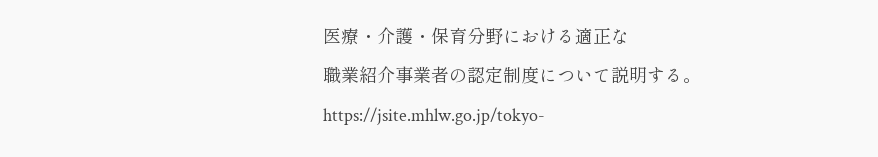医療・介護・保育分野における適正な
職業紹介事業者の認定制度について説明する。
https://jsite.mhlw.go.jp/tokyo-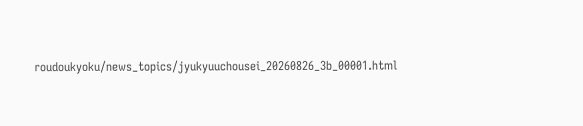roudoukyoku/news_topics/jyukyuuchousei_20260826_3b_00001.html